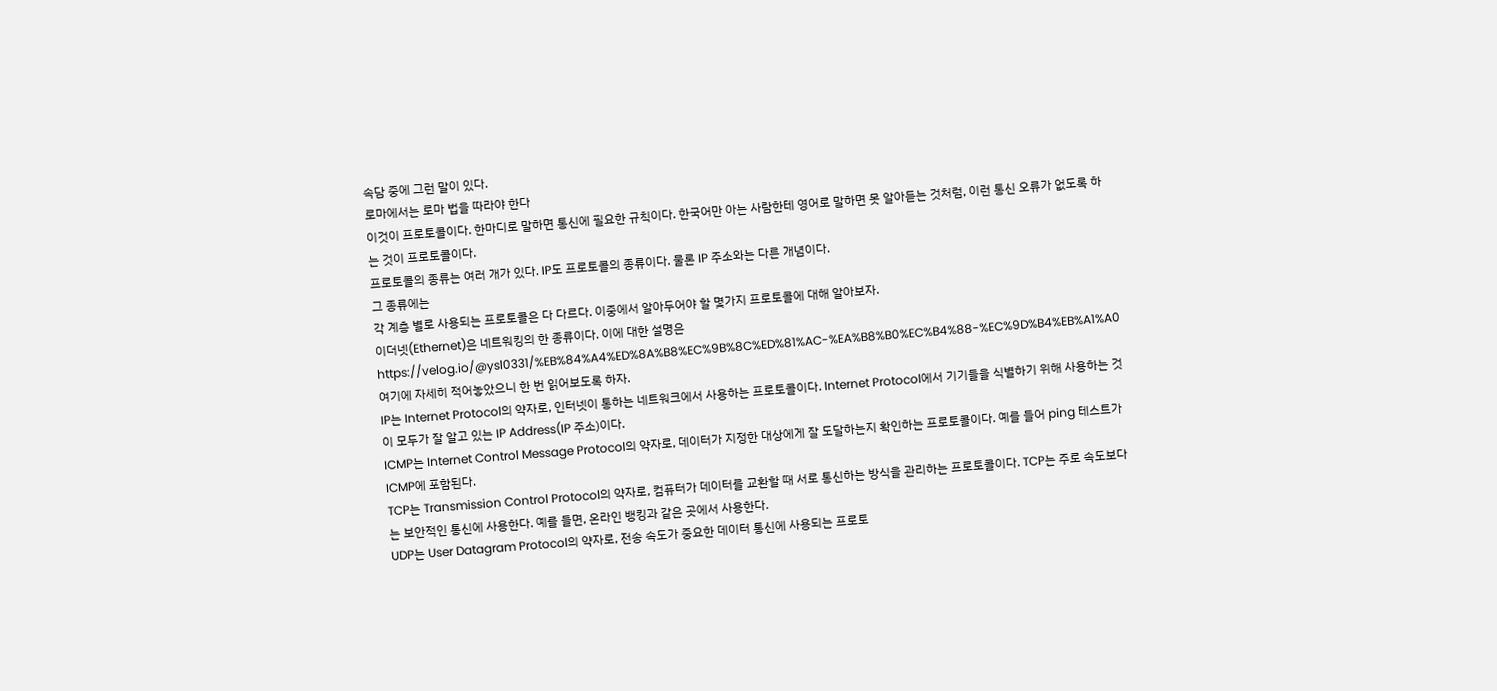속담 중에 그런 말이 있다.
로마에서는 로마 법을 따라야 한다
이것이 프로토콜이다. 한마디로 말하면 통신에 필요한 규칙이다. 한국어만 아는 사람한테 영어로 말하면 못 알아듣는 것처럼, 이런 통신 오류가 없도록 하는 것이 프로토콜이다.
프로토콜의 종류는 여러 개가 있다. IP도 프로토콜의 종류이다. 물론 IP 주소와는 다른 개념이다.
그 종류에는
각 계층 별로 사용되는 프로토콜은 다 다르다. 이중에서 알아두어야 할 몇가지 프로토콜에 대해 알아보자.
이더넷(Ethernet)은 네트워킹의 한 종류이다. 이에 대한 설명은
https://velog.io/@ysl0331/%EB%84%A4%ED%8A%B8%EC%9B%8C%ED%81%AC-%EA%B8%B0%EC%B4%88-%EC%9D%B4%EB%A1%A0
여기에 자세히 적어놓았으니 한 번 읽어보도록 하자.
IP는 Internet Protocol의 약자로, 인터넷이 통하는 네트워크에서 사용하는 프로토콜이다. Internet Protocol에서 기기들을 식별하기 위해 사용하는 것이 모두가 잘 알고 있는 IP Address(IP 주소)이다.
ICMP는 Internet Control Message Protocol의 약자로, 데이터가 지정한 대상에게 잘 도달하는지 확인하는 프로토콜이다. 예를 들어 ping 테스트가 ICMP에 포함된다.
TCP는 Transmission Control Protocol의 약자로, 컴퓨터가 데이터를 교환할 때 서로 통신하는 방식을 관리하는 프로토콜이다. TCP는 주로 속도보다는 보안적인 통신에 사용한다. 예를 들면, 온라인 뱅킹과 같은 곳에서 사용한다.
UDP는 User Datagram Protocol의 약자로, 전송 속도가 중요한 데이터 통신에 사용되는 프로토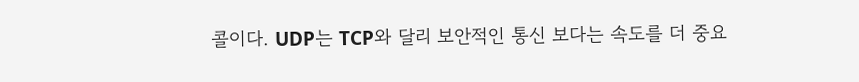콜이다. UDP는 TCP와 달리 보안적인 통신 보다는 속도를 더 중요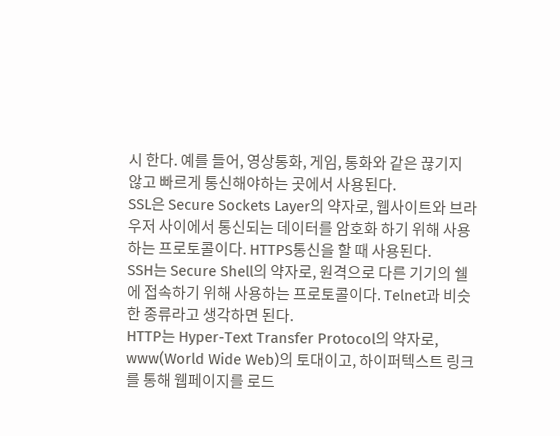시 한다. 예를 들어, 영상통화, 게임, 통화와 같은 끊기지 않고 빠르게 통신해야하는 곳에서 사용된다.
SSL은 Secure Sockets Layer의 약자로, 웹사이트와 브라우저 사이에서 통신되는 데이터를 암호화 하기 위해 사용하는 프로토콜이다. HTTPS통신을 할 때 사용된다.
SSH는 Secure Shell의 약자로, 원격으로 다른 기기의 쉘에 접속하기 위해 사용하는 프로토콜이다. Telnet과 비슷한 종류라고 생각하면 된다.
HTTP는 Hyper-Text Transfer Protocol의 약자로, www(World Wide Web)의 토대이고, 하이퍼텍스트 링크를 통해 웹페이지를 로드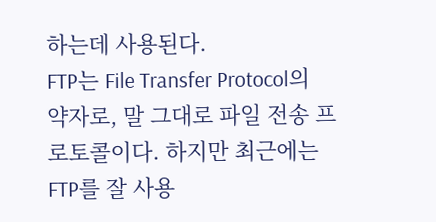하는데 사용된다.
FTP는 File Transfer Protocol의 약자로, 말 그대로 파일 전송 프로토콜이다. 하지만 최근에는 FTP를 잘 사용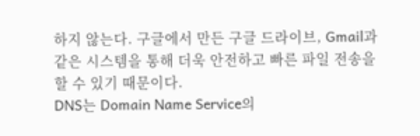하지 않는다. 구글에서 만든 구글 드라이브, Gmail과 같은 시스템을 통해 더욱 안전하고 빠른 파일 전송을 할 수 있기 때문이다.
DNS는 Domain Name Service의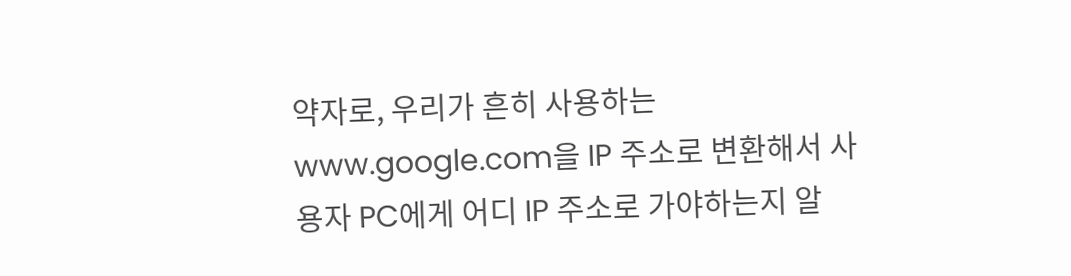약자로, 우리가 흔히 사용하는 www.google.com을 IP 주소로 변환해서 사용자 PC에게 어디 IP 주소로 가야하는지 알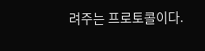려주는 프로토콜이다.